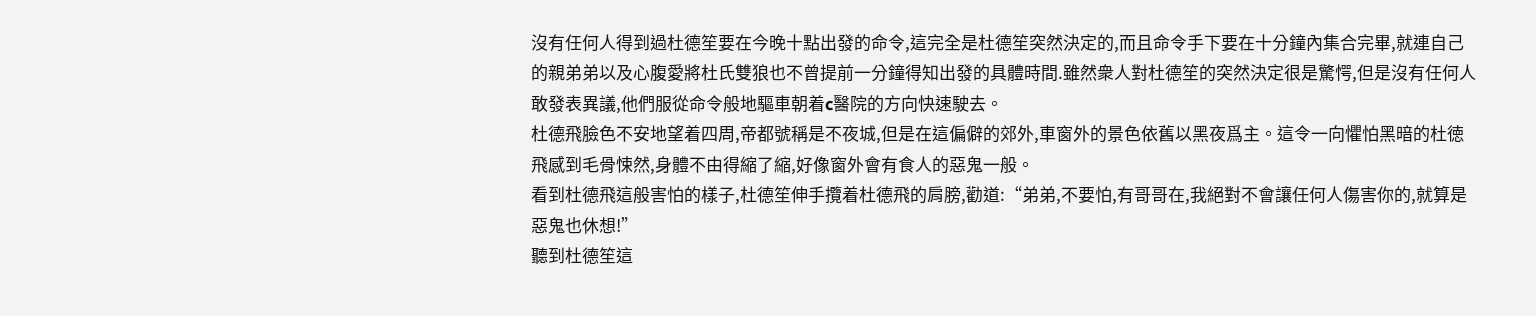沒有任何人得到過杜德笙要在今晚十點出發的命令,這完全是杜德笙突然決定的,而且命令手下要在十分鐘內集合完畢,就連自己的親弟弟以及心腹愛將杜氏雙狼也不曾提前一分鐘得知出發的具體時間.雖然衆人對杜德笙的突然決定很是驚愕,但是沒有任何人敢發表異議,他們服從命令般地驅車朝着c醫院的方向快速駛去。
杜德飛臉色不安地望着四周,帝都號稱是不夜城,但是在這偏僻的郊外,車窗外的景色依舊以黑夜爲主。這令一向懼怕黑暗的杜徳飛感到毛骨悚然,身體不由得縮了縮,好像窗外會有食人的惡鬼一般。
看到杜德飛這般害怕的樣子,杜德笙伸手攬着杜德飛的肩膀,勸道:“弟弟,不要怕,有哥哥在,我絕對不會讓任何人傷害你的,就算是惡鬼也休想!”
聽到杜德笙這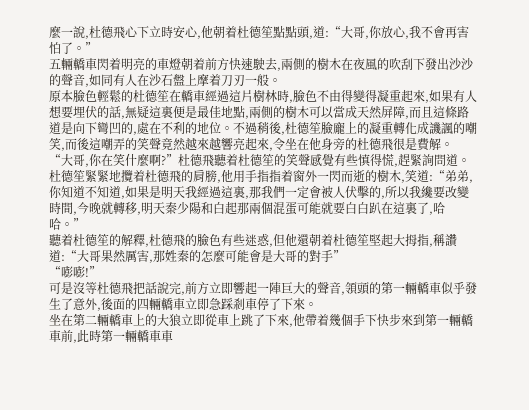麼一說,杜德飛心下立時安心,他朝着杜德笙點點頭,道:“大哥,你放心,我不會再害怕了。”
五輛轎車閃着明亮的車燈朝着前方快速駛去,兩側的樹木在夜風的吹刮下發出沙沙的聲音,如同有人在沙石盤上摩着刀刃一般。
原本臉色輕鬆的杜德笙在轎車經過這片樹林時,臉色不由得變得凝重起來,如果有人想要埋伏的話,無疑這裏便是最佳地點,兩側的樹木可以當成天然屏障,而且這條路道是向下彎凹的,處在不利的地位。不過稍後,杜德笙臉龐上的凝重轉化成譏諷的嘲笑,而後這嘲弄的笑聲竟然越來越響亮起來,令坐在他身旁的杜德飛很是費解。
“大哥,你在笑什麼啊?”杜德飛聽着杜德笙的笑聲感覺有些慎得慌,趕緊詢問道。
杜德笙緊緊地攬着杜德飛的肩膀,他用手指指着窗外一閃而逝的樹木,笑道:“弟弟,你知道不知道,如果是明天我經過這裏,那我們一定會被人伏擊的,所以我纔要改變時間,今晚就轉移,明天秦少陽和白起那兩個混蛋可能就要白白趴在這裏了,哈哈。”
聽着杜德笙的解釋,杜德飛的臉色有些迷惑,但他還朝着杜德笙堅起大拇指,稱讚道:“大哥果然厲害,那姓秦的怎麼可能會是大哥的對手”
“嘭嘭!”
可是沒等杜德飛把話說完,前方立即響起一陣巨大的聲音,領頭的第一輛轎車似乎發生了意外,後面的四輛轎車立即急踩剎車停了下來。
坐在第二輛轎車上的大狼立即從車上跳了下來,他帶着幾個手下快步來到第一輛轎車前,此時第一輛轎車車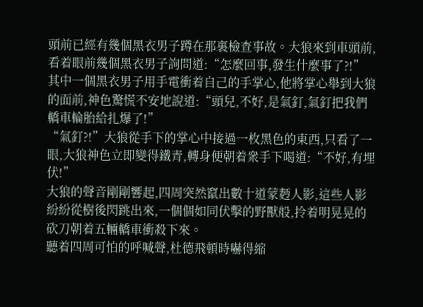頭前已經有幾個黑衣男子蹲在那裏檢查事故。大狼來到車頭前,看着眼前幾個黑衣男子詢問道:“怎麼回事,發生什麼事了?!”
其中一個黑衣男子用手電衝着自己的手掌心,他將掌心舉到大狼的面前,神色驚慌不安地說道:“頭兒,不好,是氣釘,氣釘把我們轎車輪胎給扎爆了!”
“氣釘?!”大狼從手下的掌心中接過一枚黑色的東西,只看了一眼,大狼神色立即變得鐵青,轉身便朝着衆手下喝道:“不好,有埋伏!”
大狼的聲音剛剛響起,四周突然竄出數十道蒙麪人影,這些人影紛紛從樹後閃跳出來,一個個如同伏擊的野獸般,拎着明晃晃的砍刀朝着五輛轎車衝殺下來。
聽着四周可怕的呼喊聲,杜德飛頓時嚇得縮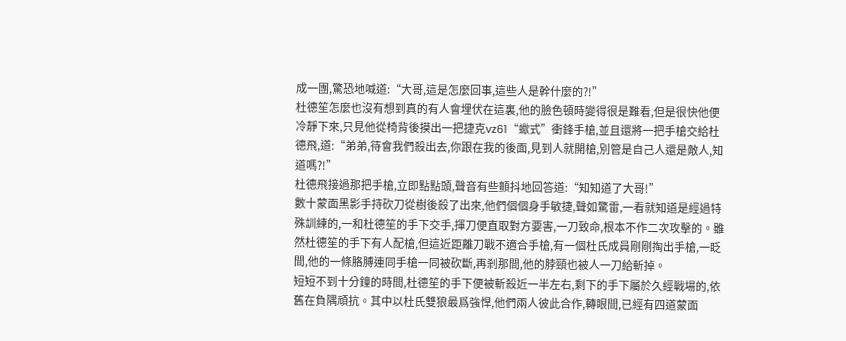成一團,驚恐地喊道:“大哥,這是怎麼回事,這些人是幹什麼的?!”
杜德笙怎麼也沒有想到真的有人會埋伏在這裏,他的臉色頓時變得很是難看,但是很快他便冷靜下來,只見他從椅背後摸出一把捷克vz61“蠍式”衝鋒手槍,並且還將一把手槍交給杜德飛,道:“弟弟,待會我們殺出去,你跟在我的後面,見到人就開槍,別管是自己人還是敵人,知道嗎?!”
杜德飛接過那把手槍,立即點點頭,聲音有些顫抖地回答道:“知知道了大哥!”
數十蒙面黑影手持砍刀從樹後殺了出來,他們個個身手敏捷,聲如驚雷,一看就知道是經過特殊訓練的,一和杜德笙的手下交手,揮刀便直取對方要害,一刀致命,根本不作二次攻擊的。雖然杜德笙的手下有人配槍,但這近距離刀戰不適合手槍,有一個杜氏成員剛剛掏出手槍,一眨間,他的一條胳膊連同手槍一同被砍斷,再剎那間,他的脖頸也被人一刀給斬掉。
短短不到十分鐘的時間,杜德笙的手下便被斬殺近一半左右,剩下的手下屬於久經戰場的,依舊在負隅頑抗。其中以杜氏雙狼最爲強悍,他們兩人彼此合作,轉眼間,已經有四道蒙面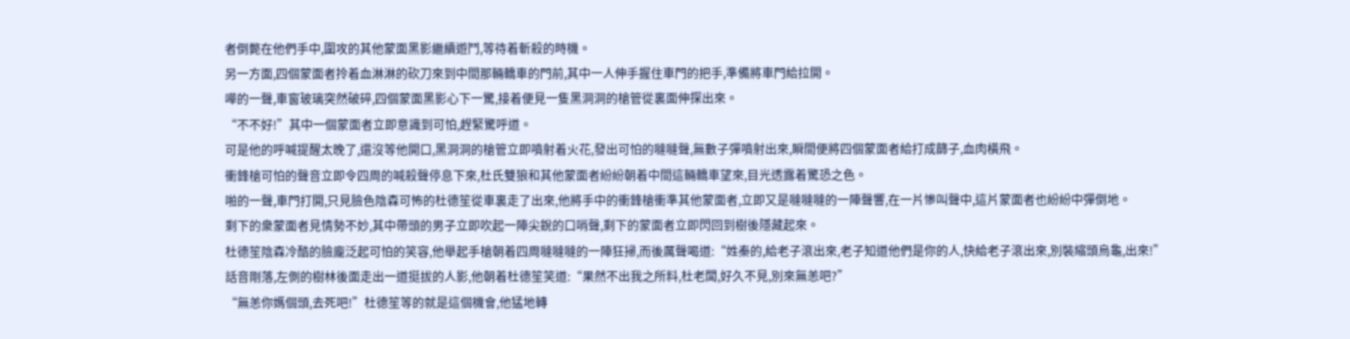者倒斃在他們手中,圍攻的其他蒙面黑影繼續遊鬥,等待着斬殺的時機。
另一方面,四個蒙面者拎着血淋淋的砍刀來到中間那輛轎車的門前,其中一人伸手握住車門的把手,準備將車門給拉開。
嘩的一聲,車窗玻璃突然破碎,四個蒙面黑影心下一驚,接着便見一隻黑洞洞的槍管從裏面伸探出來。
“不不好!”其中一個蒙面者立即意識到可怕,趕緊驚呼道。
可是他的呼喊提醒太晚了,還沒等他開口,黑洞洞的槍管立即噴射着火花,發出可怕的噠噠聲,無數子彈噴射出來,瞬間便將四個蒙面者給打成篩子,血肉橫飛。
衝鋒槍可怕的聲音立即令四周的喊殺聲停息下來,杜氏雙狼和其他蒙面者紛紛朝着中間這輛轎車望來,目光透露着驚恐之色。
啪的一聲,車門打開,只見臉色陰森可怖的杜德笙從車裏走了出來,他將手中的衝鋒槍衝準其他蒙面者,立即又是噠噠噠的一陣聲響,在一片慘叫聲中,這片蒙面者也紛紛中彈倒地。
剩下的衆蒙面者見情勢不妙,其中帶頭的男子立即吹起一陣尖銳的口哨聲,剩下的蒙面者立即閃回到樹後隱藏起來。
杜德笙陰森冷酷的臉龐泛起可怕的笑容,他舉起手槍朝着四周噠噠噠的一陣狂掃,而後厲聲喝道:“姓秦的,給老子滾出來,老子知道他們是你的人,快給老子滾出來,別裝縮頭烏龜,出來!”
話音剛落,左側的樹林後面走出一道挺拔的人影,他朝着杜德笙笑道:“果然不出我之所料,杜老闆,好久不見,別來無恙吧?”
“無恙你媽個頭,去死吧!”杜德笙等的就是這個機會,他猛地轉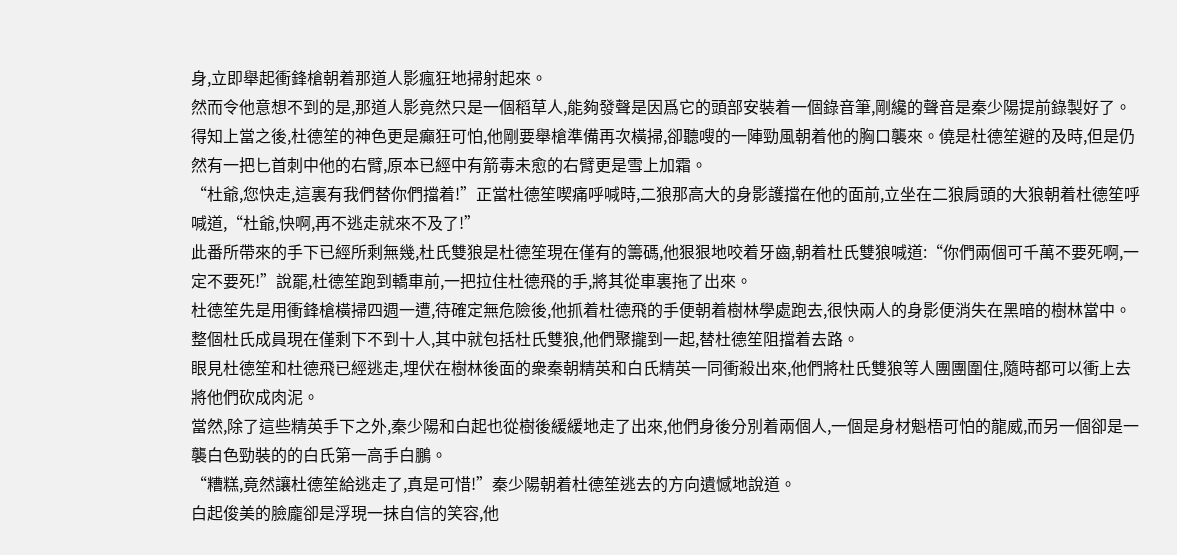身,立即舉起衝鋒槍朝着那道人影瘋狂地掃射起來。
然而令他意想不到的是,那道人影竟然只是一個稻草人,能夠發聲是因爲它的頭部安裝着一個錄音筆,剛纔的聲音是秦少陽提前錄製好了。得知上當之後,杜德笙的神色更是癲狂可怕,他剛要舉槍準備再次橫掃,卻聽嗖的一陣勁風朝着他的胸口襲來。僥是杜德笙避的及時,但是仍然有一把匕首刺中他的右臂,原本已經中有箭毒未愈的右臂更是雪上加霜。
“杜爺,您快走,這裏有我們替你們擋着!”正當杜德笙喫痛呼喊時,二狼那高大的身影護擋在他的面前,立坐在二狼肩頭的大狼朝着杜德笙呼喊道,“杜爺,快啊,再不逃走就來不及了!”
此番所帶來的手下已經所剩無幾,杜氏雙狼是杜德笙現在僅有的籌碼,他狠狠地咬着牙齒,朝着杜氏雙狼喊道:“你們兩個可千萬不要死啊,一定不要死!”說罷,杜德笙跑到轎車前,一把拉住杜德飛的手,將其從車裏拖了出來。
杜德笙先是用衝鋒槍橫掃四週一遭,待確定無危險後,他抓着杜德飛的手便朝着樹林學處跑去,很快兩人的身影便消失在黑暗的樹林當中。
整個杜氏成員現在僅剩下不到十人,其中就包括杜氏雙狼,他們聚攏到一起,替杜德笙阻擋着去路。
眼見杜德笙和杜德飛已經逃走,埋伏在樹林後面的衆秦朝精英和白氏精英一同衝殺出來,他們將杜氏雙狼等人團團圍住,隨時都可以衝上去將他們砍成肉泥。
當然,除了這些精英手下之外,秦少陽和白起也從樹後緩緩地走了出來,他們身後分別着兩個人,一個是身材魁梧可怕的龍威,而另一個卻是一襲白色勁裝的的白氏第一高手白鵬。
“糟糕,竟然讓杜德笙給逃走了,真是可惜!”秦少陽朝着杜德笙逃去的方向遺憾地說道。
白起俊美的臉龐卻是浮現一抹自信的笑容,他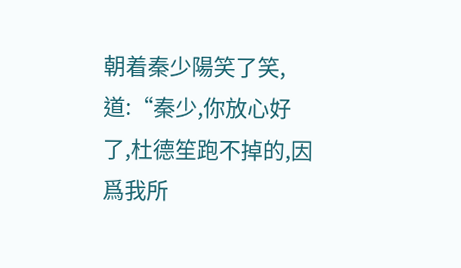朝着秦少陽笑了笑,道:“秦少,你放心好了,杜德笙跑不掉的,因爲我所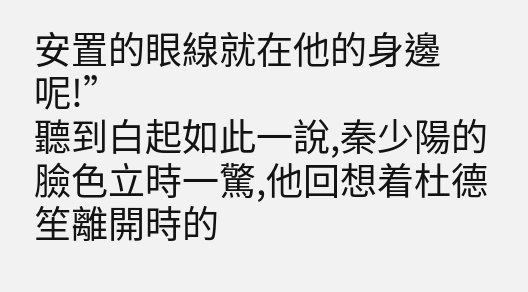安置的眼線就在他的身邊呢!”
聽到白起如此一說,秦少陽的臉色立時一驚,他回想着杜德笙離開時的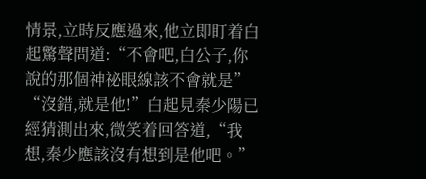情景,立時反應過來,他立即盯着白起驚聲問道:“不會吧,白公子,你說的那個神祕眼線該不會就是”
“沒錯,就是他!”白起見秦少陽已經猜測出來,微笑着回答道,“我想,秦少應該沒有想到是他吧。”